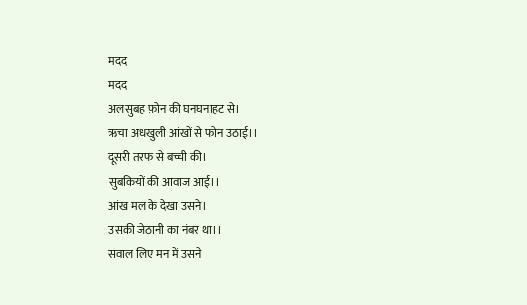मदद
मदद
अलसुबह फ़ोन की घनघनाहट से।
ऋचा अधखुली आंखों से फोन उठाई।।
दूसरी तरफ से बच्ची की।
सुबकियों की आवाज आई।।
आंख मल के देखा उसने।
उसकी जेठानी का नंबर था।।
सवाल लिए मन में उसने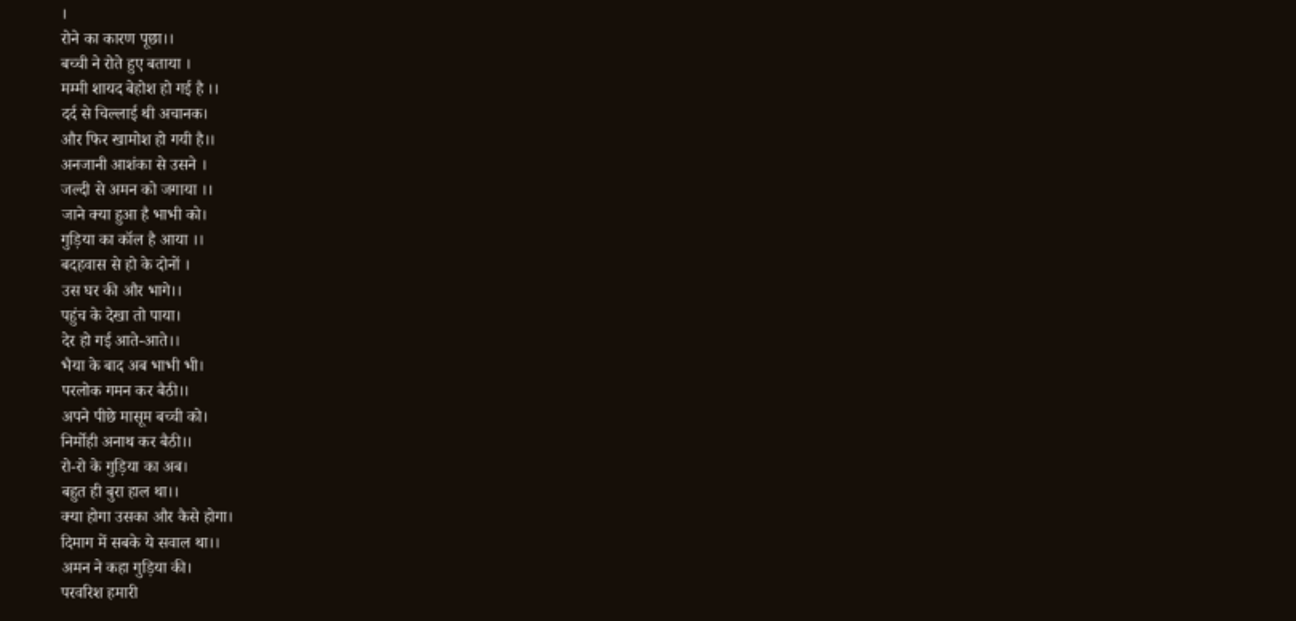।
रोने का कारण पूछा।।
बच्ची ने रोते हुए बताया ।
मम्मी शायद बेहोश हो गई है ।।
दर्द से चिल्लाई थी अचानक।
और फिर खामोश हो गयी है।।
अनजानी आशंका से उसने ।
जल्दी से अमन को जगाया ।।
जाने क्या हुआ है भाभी को।
गुड़िया का कॉल है आया ।।
बदहवास से हो के दोनों ।
उस घर की और भागे।।
पहुंच के देखा तो पाया।
देर हो गई आते-आते।।
भैया के बाद अब भाभी भी।
परलोक गमन कर बैठी।।
अपने पीछे मासूम बच्ची को।
निर्मोही अनाथ कर बैठी।।
रो-रो के गुड़िया का अब।
बहुत ही बुरा हाल था।।
क्या होगा उसका और कैसे होगा।
दिमाग में सबके ये सवाल था।।
अमन ने कहा गुड़िया की।
परवरिश हमारी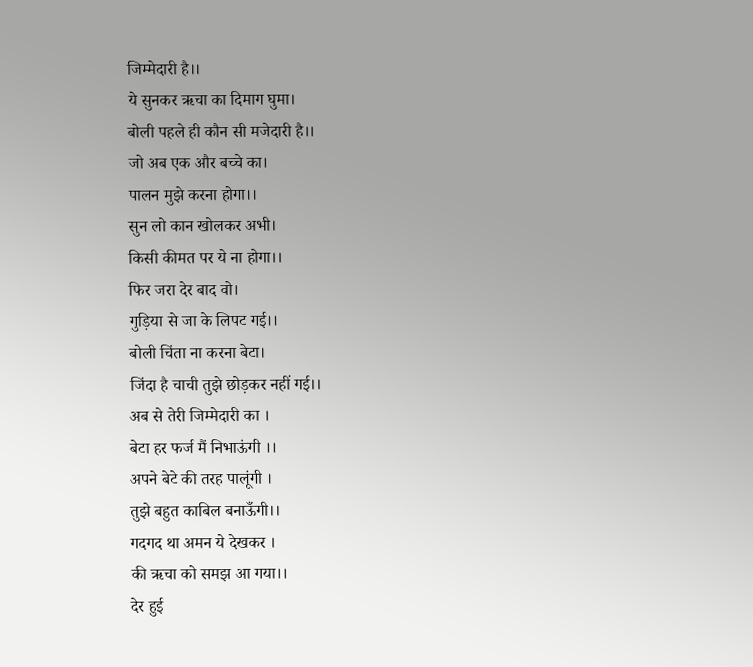जिम्मेदारी है।।
ये सुनकर ऋचा का दिमाग घुमा।
बोली पहले ही कौन सी मजेदारी है।।
जो अब एक और बच्चे का।
पालन मुझे करना होगा।।
सुन लो कान खोलकर अभी।
किसी कीमत पर ये ना होगा।।
फिर जरा देर बाद वो।
गुड़िया से जा के लिपट गई।।
बोली चिंता ना करना बेटा।
जिंदा है चाची तुझे छोड़कर नहीं गई।।
अब से तेरी जिम्मेदारी का ।
बेटा हर फर्ज मैं निभाऊंगी ।।
अपने बेटे की तरह पालूंगी ।
तुझे बहुत काबिल बनाऊँगी।।
गदगद था अमन ये देखकर ।
की ऋचा को समझ आ गया।।
देर हुई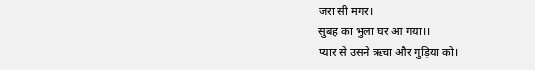जरा सी मगर।
सुबह का भुला घर आ गया।।
प्यार से उसने ऋचा और गुड़िया को।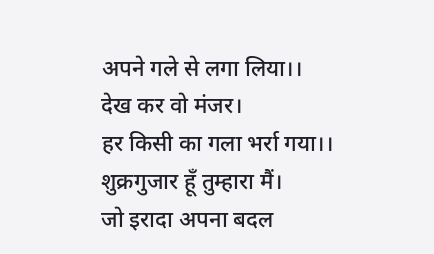अपने गले से लगा लिया।।
देख कर वो मंजर।
हर किसी का गला भर्रा गया।।
शुक्रगुजार हूँ तुम्हारा मैं।
जो इरादा अपना बदल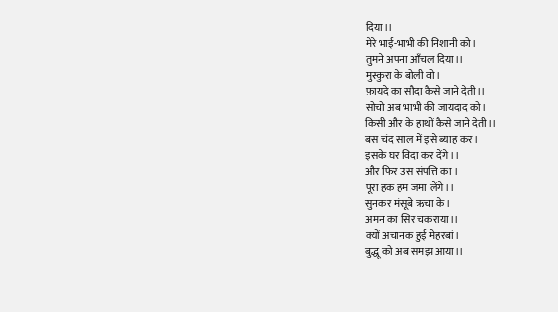दिया।।
मेरे भाई-भाभी की निशानी को।
तुमने अपना आँचल दिया।।
मुस्कुरा के बोली वो।
फ़ायदे का सौदा कैसे जाने देती।।
सोचो अब भाभी की जायदाद को।
किसी और के हाथों कैसे जाने देती।।
बस चंद साल में इसे ब्याह कर।
इसके घर विदा कर देंगे।।
और फिर उस संपत्ति का ।
पूरा हक हम जमा लेंगे।।
सुनकर मंसूबे ऋचा के।
अमन का सिर चकराया।।
क्यों अचानक हुई मेहरबां।
बुद्धू को अब समझ आया।।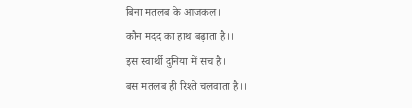बिना मतलब के आजकल।
कौन मदद का हाथ बढ़ाता है।।
इस स्वार्थी दुनिया में सच है।
बस मतलब ही रिश्ते चलवाता है।।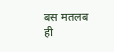बस मतलब ही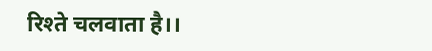रिश्ते चलवाता है।।